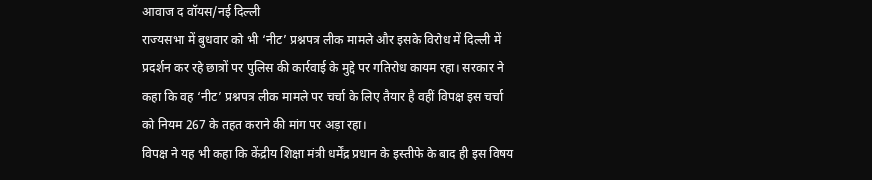आवाज द वॉयस/नई दिल्ली
राज्यसभा में बुधवार को भी ‘नीट’ प्रश्नपत्र लीक मामले और इसके विरोध में दिल्ली में प्रदर्शन कर रहे छात्रों पर पुलिस की कार्रवाई के मुद्दे पर गतिरोध कायम रहा। सरकार ने कहा कि वह ‘नीट’ प्रश्नपत्र लीक मामले पर चर्चा के लिए तैयार है वहीं विपक्ष इस चर्चा को नियम 267 के तहत कराने की मांग पर अड़ा रहा।
विपक्ष ने यह भी कहा कि केंद्रीय शिक्षा मंत्री धर्मेंद्र प्रधान के इस्तीफे के बाद ही इस विषय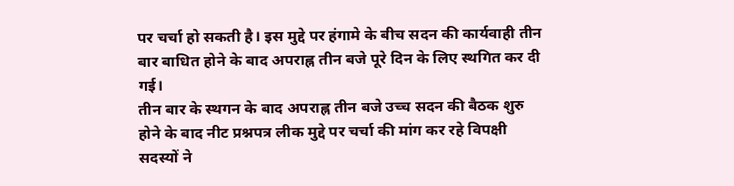पर चर्चा हो सकती है। इस मुद्दे पर हंगामे के बीच सदन की कार्यवाही तीन बार बाधित होने के बाद अपराह्न तीन बजे पूरे दिन के लिए स्थगित कर दी गई।
तीन बार के स्थगन के बाद अपराह्न तीन बजे उच्च सदन की बैठक शुरु होने के बाद नीट प्रश्नपत्र लीक मुद्दे पर चर्चा की मांग कर रहे विपक्षी सदस्यों ने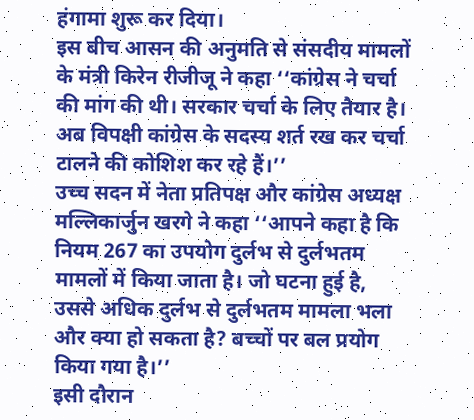हंगामा शुरू कर दिया।
इस बीच आसन की अनुमति से संसदीय मामलों के मंत्री किरेन रीजीजू ने कहा ‘‘कांग्रेस ने चर्चा की मांग की थी। सरकार चर्चा के लिए तैयार है। अब विपक्षी कांग्रेस के सदस्य शर्त रख कर चर्चा टालने की कोशिश कर रहे हैं।’’
उच्च सदन में नेता प्रतिपक्ष और कांग्रेस अध्यक्ष मल्लिकार्जुन खरगे ने कहा ‘‘आपने कहा है कि नियम 267 का उपयोग दुर्लभ से दुर्लभतम मामलों में किया जाता है। जो घटना हुई है, उससे अधिक दुर्लभ से दुर्लभतम मामला भला और क्या हो सकता है? बच्चों पर बल प्रयोग किया गया है।’’
इसी दौरान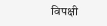विपक्षी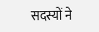सदस्यों ने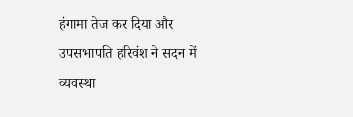हंगामा तेज कर दिया और उपसभापति हरिवंश ने सदन में व्यवस्था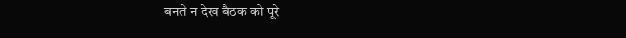बनते न देख बैठक को पूरे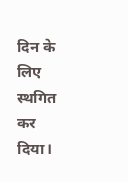दिन के लिए स्थगित कर दिया।